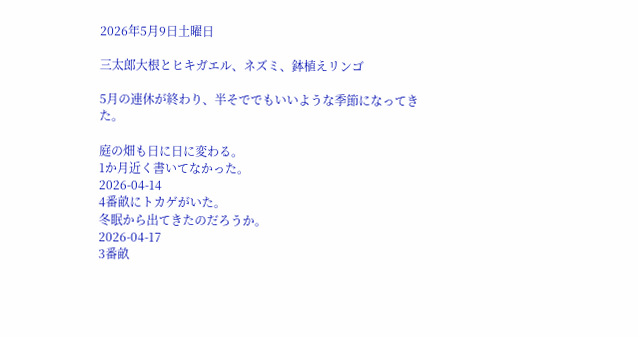2026年5月9日土曜日

三太郎大根とヒキガエル、ネズミ、鉢植えリンゴ

5月の連休が終わり、半そででもいいような季節になってきた。

庭の畑も日に日に変わる。
1か月近く書いてなかった。
2026-04-14
4番畝にトカゲがいた。
冬眠から出てきたのだろうか。
2026-04-17
3番畝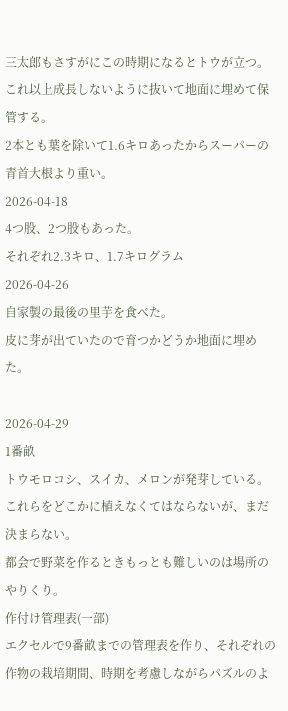三太郎もさすがにこの時期になるとトウが立つ。
これ以上成長しないように抜いて地面に埋めて保管する。
2本とも葉を除いて1.6キロあったからスーパーの青首大根より重い。
2026-04-18
4つ股、2つ股もあった。
それぞれ2.3キロ、1.7キログラム
2026-04-26
自家製の最後の里芋を食べた。
皮に芽が出ていたので育つかどうか地面に埋めた。

2026-04-29
1番畝
トウモロコシ、スイカ、メロンが発芽している。
これらをどこかに植えなくてはならないが、まだ決まらない。
都会で野菜を作るときもっとも難しいのは場所のやりくり。
作付け管理表(一部)
エクセルで9番畝までの管理表を作り、それぞれの作物の栽培期間、時期を考慮しながらパズルのよ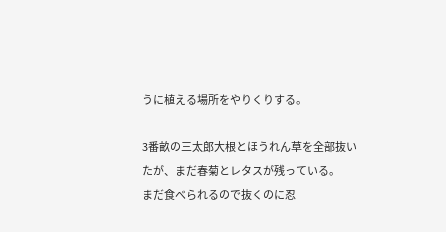うに植える場所をやりくりする。

3番畝の三太郎大根とほうれん草を全部抜いたが、まだ春菊とレタスが残っている。
まだ食べられるので抜くのに忍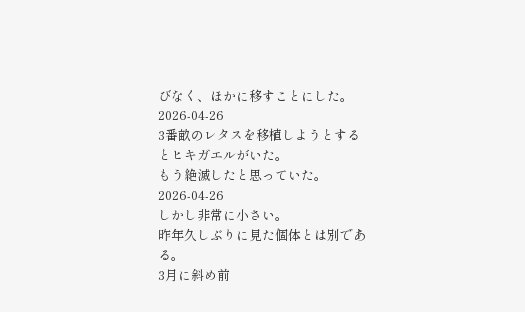びなく、ほかに移すことにした。
2026-04-26
3番畝のレタスを移植しようとするとヒキガエルがいた。
もう絶滅したと思っていた。
2026-04-26
しかし非常に小さい。
昨年久しぶりに見た個体とは別である。
3月に斜め前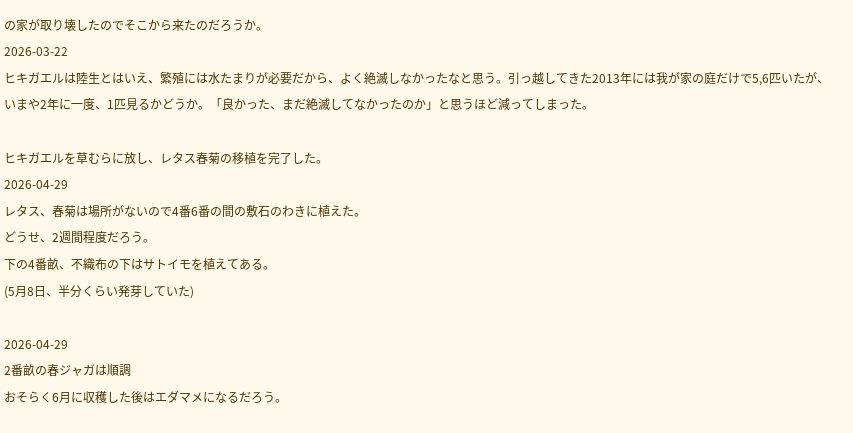の家が取り壊したのでそこから来たのだろうか。
2026-03-22
ヒキガエルは陸生とはいえ、繁殖には水たまりが必要だから、よく絶滅しなかったなと思う。引っ越してきた2013年には我が家の庭だけで5,6匹いたが、いまや2年に一度、1匹見るかどうか。「良かった、まだ絶滅してなかったのか」と思うほど減ってしまった。

ヒキガエルを草むらに放し、レタス春菊の移植を完了した。
2026-04-29
レタス、春菊は場所がないので4番6番の間の敷石のわきに植えた。
どうせ、2週間程度だろう。
下の4番畝、不織布の下はサトイモを植えてある。
(5月8日、半分くらい発芽していた)

2026-04-29
2番畝の春ジャガは順調
おそらく6月に収穫した後はエダマメになるだろう。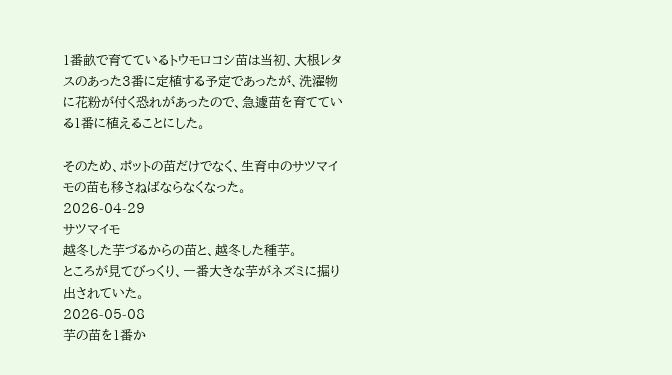1番畝で育てているトウモロコシ苗は当初、大根レタスのあった3番に定植する予定であったが、洗濯物に花粉が付く恐れがあったので、急遽苗を育てている1番に植えることにした。

そのため、ポットの苗だけでなく、生育中のサツマイモの苗も移さねばならなくなった。
2026-04-29
サツマイモ
越冬した芋づるからの苗と、越冬した種芋。
ところが見てびっくり、一番大きな芋がネズミに掘り出されていた。
2026-05-08
芋の苗を1番か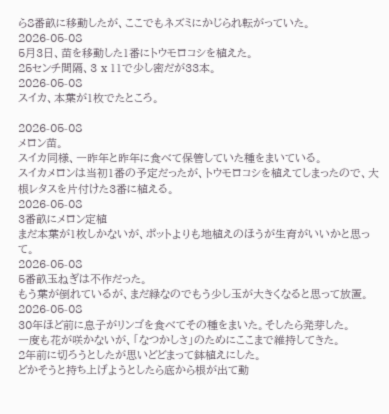ら8番畝に移動したが、ここでもネズミにかじられ転がっていた。
2026-05-08
5月3日、苗を移動した1番にトウモロコシを植えた。
25センチ間隔、3 x 11で少し密だが33本。
2026-05-08
スイカ、本葉が1枚でたところ。

2026-05-08
メロン苗。
スイカ同様、一昨年と昨年に食べて保管していた種をまいている。
スイカメロンは当初1番の予定だったが、トウモロコシを植えてしまったので、大根レタスを片付けた3番に植える。
2026-05-08
3番畝にメロン定植
まだ本葉が1枚しかないが、ポットよりも地植えのほうが生育がいいかと思って。
2026-05-08
5番畝玉ねぎは不作だった。
もう葉が倒れているが、まだ緑なのでもう少し玉が大きくなると思って放置。
2026-05-08
30年ほど前に息子がリンゴを食べてその種をまいた。そしたら発芽した。
一度も花が咲かないが、「なつかしさ」のためにここまで維持してきた。
2年前に切ろうとしたが思いどどまって鉢植えにした。
どかそうと持ち上げようとしたら底から根が出て動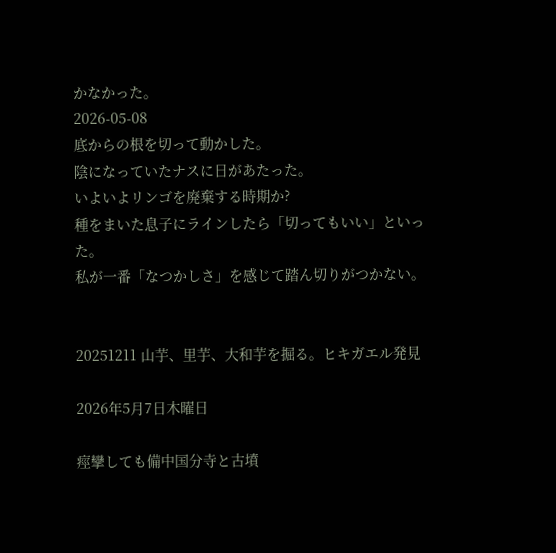かなかった。
2026-05-08
底からの根を切って動かした。
陰になっていたナスに日があたった。
いよいよリンゴを廃棄する時期か?
種をまいた息子にラインしたら「切ってもいい」といった。
私が一番「なつかしさ」を感じて踏ん切りがつかない。


20251211 山芋、里芋、大和芋を掘る。ヒキガエル発見

2026年5月7日木曜日

痙攣しても備中国分寺と古墳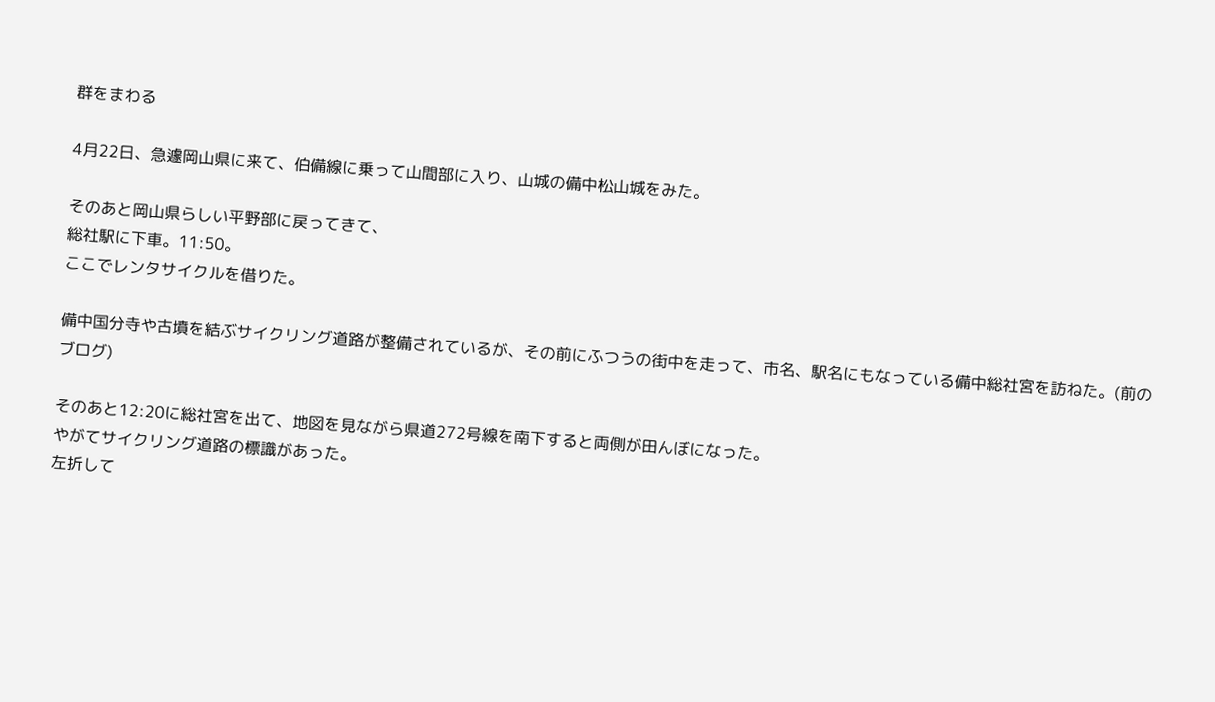群をまわる

4月22日、急遽岡山県に来て、伯備線に乗って山間部に入り、山城の備中松山城をみた。

そのあと岡山県らしい平野部に戻ってきて、
総社駅に下車。11:50。
ここでレンタサイクルを借りた。

備中国分寺や古墳を結ぶサイクリング道路が整備されているが、その前にふつうの街中を走って、市名、駅名にもなっている備中総社宮を訪ねた。(前のブログ)

そのあと12:20に総社宮を出て、地図を見ながら県道272号線を南下すると両側が田んぼになった。
やがてサイクリング道路の標識があった。
左折して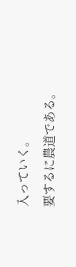入っていく。
要するに農道である。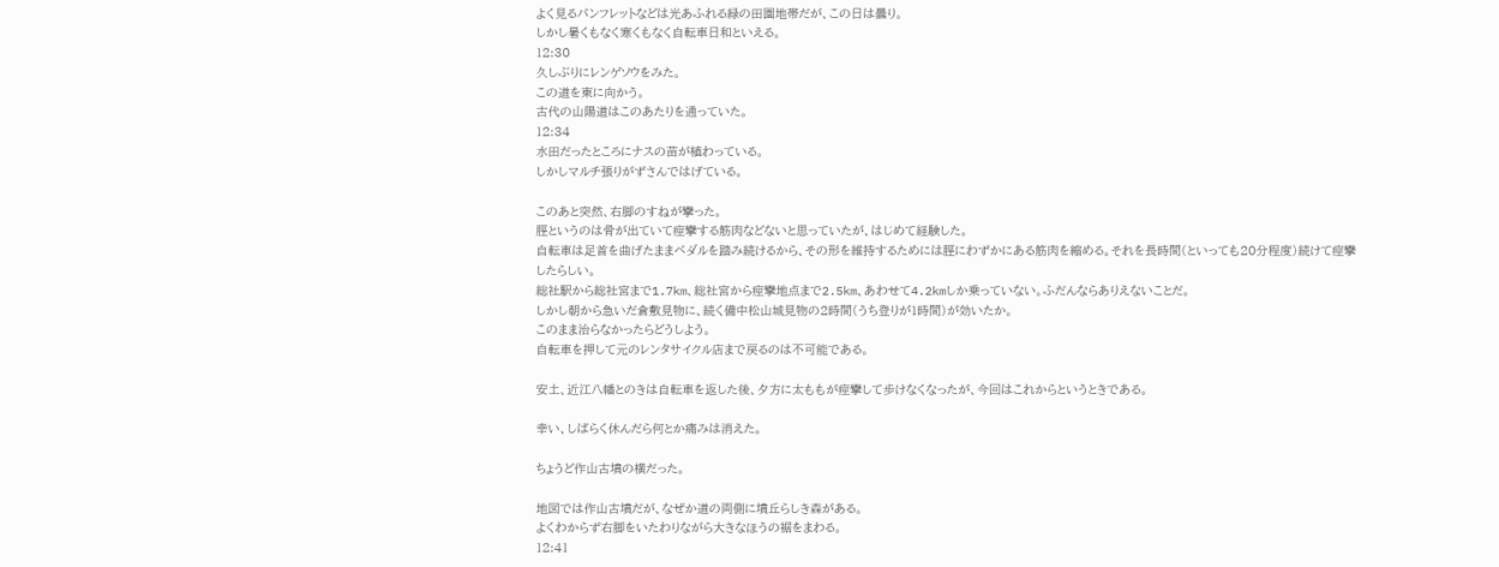よく見るパンフレットなどは光あふれる緑の田園地帯だが、この日は曇り。
しかし暑くもなく寒くもなく自転車日和といえる。
12:30
久しぶりにレンゲソウをみた。
この道を東に向かう。
古代の山陽道はこのあたりを通っていた。
12:34
水田だったところにナスの苗が植わっている。
しかしマルチ張りがずさんではげている。

このあと突然、右脚のすねが攣った。
脛というのは骨が出ていて痙攣する筋肉などないと思っていたが、はじめて経験した。
自転車は足首を曲げたままペダルを踏み続けるから、その形を維持するためには脛にわずかにある筋肉を縮める。それを長時間(といっても20分程度)続けて痙攣したらしい。
総社駅から総社宮まで1.7km、総社宮から痙攣地点まで2.5km、あわせて4.2kmしか乗っていない。ふだんならありえないことだ。
しかし朝から急いだ倉敷見物に、続く備中松山城見物の2時間(うち登りが1時間)が効いたか。
このまま治らなかったらどうしよう。
自転車を押して元のレンタサイクル店まで戻るのは不可能である。

安土、近江八幡とのきは自転車を返した後、夕方に太ももが痙攣して歩けなくなったが、今回はこれからというときである。

幸い、しばらく休んだら何とか痛みは消えた。

ちょうど作山古墳の横だった。

地図では作山古墳だが、なぜか道の両側に墳丘らしき森がある。
よくわからず右脚をいたわりながら大きなほうの裾をまわる。
12:41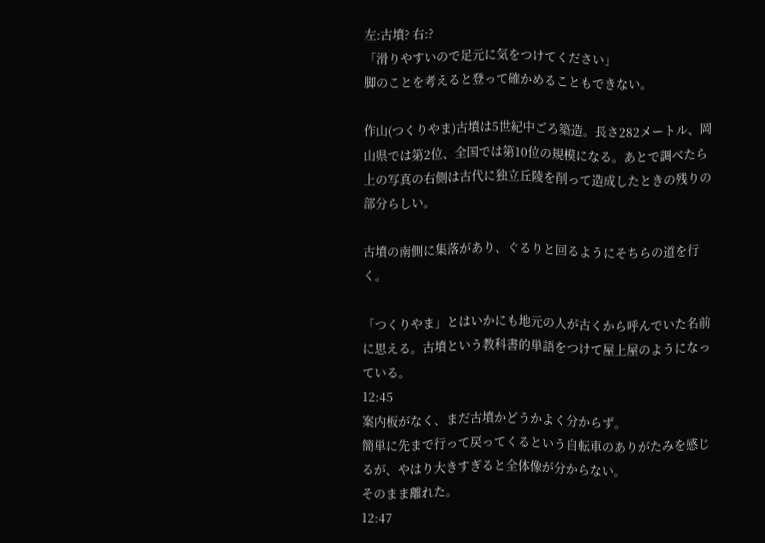左:古墳? 右:?
「滑りやすいので足元に気をつけてください」
脚のことを考えると登って確かめることもできない。

作山(つくりやま)古墳は5世紀中ごろ築造。長さ282メートル、岡山県では第2位、全国では第10位の規模になる。あとで調べたら上の写真の右側は古代に独立丘陵を削って造成したときの残りの部分らしい。

古墳の南側に集落があり、ぐるりと回るようにそちらの道を行く。

「つくりやま」とはいかにも地元の人が古くから呼んでいた名前に思える。古墳という教科書的単語をつけて屋上屋のようになっている。
12:45
案内板がなく、まだ古墳かどうかよく分からず。
簡単に先まで行って戻ってくるという自転車のありがたみを感じるが、やはり大きすぎると全体像が分からない。
そのまま離れた。
12:47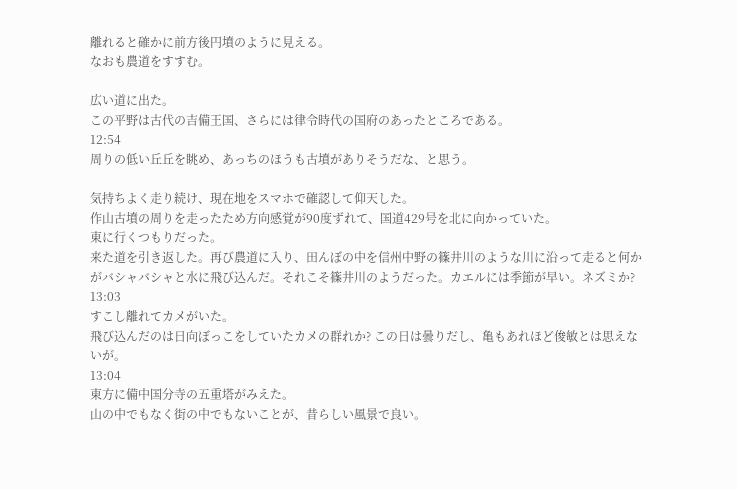離れると確かに前方後円墳のように見える。
なおも農道をすすむ。

広い道に出た。
この平野は古代の吉備王国、さらには律令時代の国府のあったところである。
12:54
周りの低い丘丘を眺め、あっちのほうも古墳がありそうだな、と思う。

気持ちよく走り続け、現在地をスマホで確認して仰天した。
作山古墳の周りを走ったため方向感覚が90度ずれて、国道429号を北に向かっていた。
東に行くつもりだった。
来た道を引き返した。再び農道に入り、田んぼの中を信州中野の篠井川のような川に沿って走ると何かがバシャバシャと水に飛び込んだ。それこそ篠井川のようだった。カエルには季節が早い。ネズミか?
13:03
すこし離れてカメがいた。
飛び込んだのは日向ぼっこをしていたカメの群れか? この日は曇りだし、亀もあれほど俊敏とは思えないが。
13:04
東方に備中国分寺の五重塔がみえた。
山の中でもなく街の中でもないことが、昔らしい風景で良い。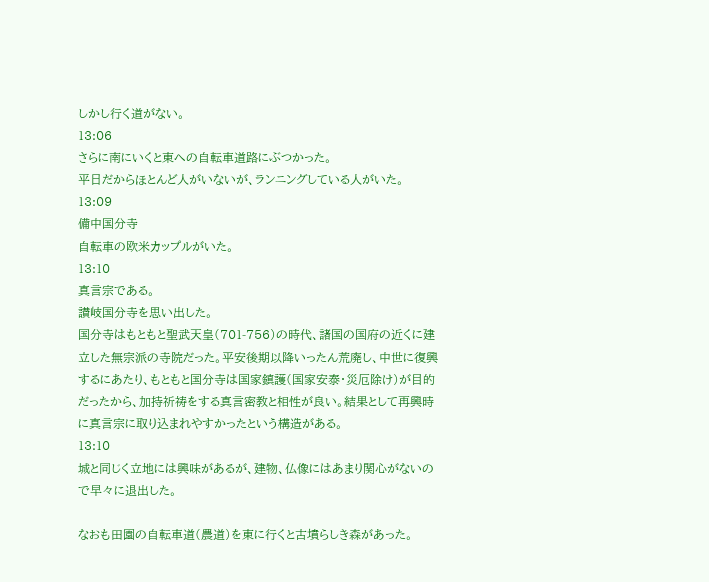しかし行く道がない。
13:06
さらに南にいくと東への自転車道路にぶつかった。
平日だからほとんど人がいないが、ランニングしている人がいた。
13:09
備中国分寺
自転車の欧米カップルがいた。
13:10
真言宗である。
讃岐国分寺を思い出した。
国分寺はもともと聖武天皇(701-756)の時代、諸国の国府の近くに建立した無宗派の寺院だった。平安後期以降いったん荒廃し、中世に復興するにあたり、もともと国分寺は国家鎮護(国家安泰・災厄除け)が目的だったから、加持祈祷をする真言密教と相性が良い。結果として再興時に真言宗に取り込まれやすかったという構造がある。
13:10
城と同じく立地には興味があるが、建物、仏像にはあまり関心がないので早々に退出した。

なおも田園の自転車道(農道)を東に行くと古墳らしき森があった。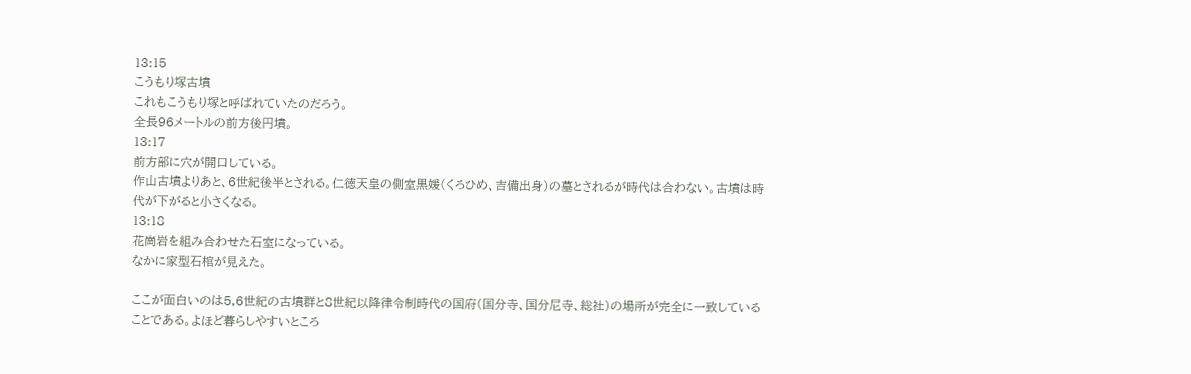13:15
こうもり塚古墳
これもこうもり塚と呼ばれていたのだろう。
全長96メートルの前方後円墳。
13:17
前方部に穴が開口している。
作山古墳よりあと、6世紀後半とされる。仁徳天皇の側室黒媛(くろひめ、吉備出身)の墓とされるが時代は合わない。古墳は時代が下がると小さくなる。
13:18
花崗岩を組み合わせた石室になっている。
なかに家型石棺が見えた。

ここが面白いのは5,6世紀の古墳群と8世紀以降律令制時代の国府(国分寺、国分尼寺、総社)の場所が完全に一致していることである。よほど暮らしやすいところ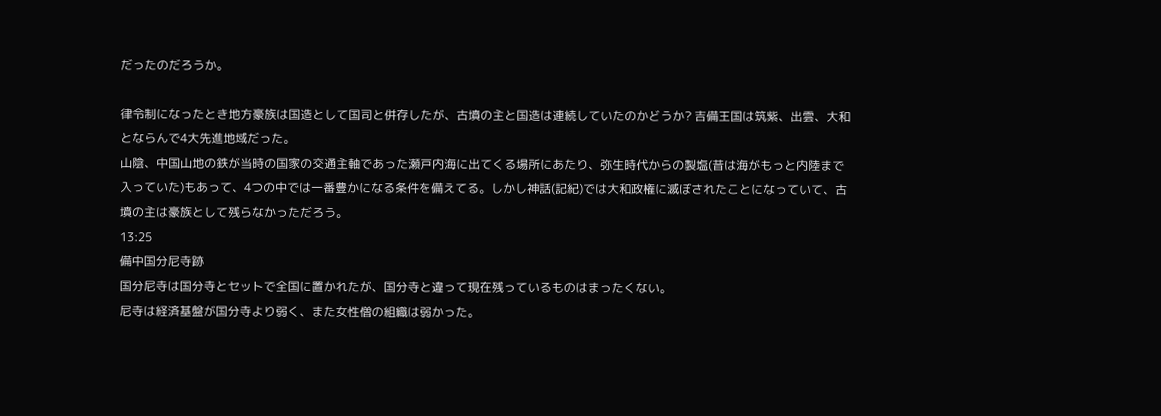だったのだろうか。

律令制になったとき地方豪族は国造として国司と併存したが、古墳の主と国造は連続していたのかどうか? 吉備王国は筑紫、出雲、大和とならんで4大先進地域だった。
山陰、中国山地の鉄が当時の国家の交通主軸であった瀬戸内海に出てくる場所にあたり、弥生時代からの製塩(昔は海がもっと内陸まで入っていた)もあって、4つの中では一番豊かになる条件を備えてる。しかし神話(記紀)では大和政権に滅ぼされたことになっていて、古墳の主は豪族として残らなかっただろう。
13:25
備中国分尼寺跡
国分尼寺は国分寺とセットで全国に置かれたが、国分寺と違って現在残っているものはまったくない。
尼寺は経済基盤が国分寺より弱く、また女性僧の組織は弱かった。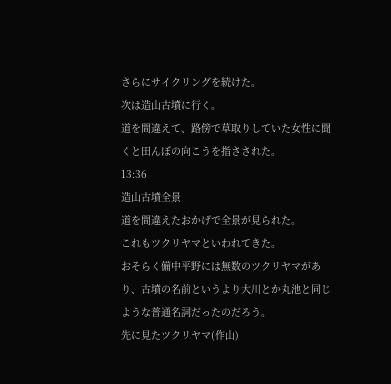さらにサイクリングを続けた。
次は造山古墳に行く。
道を間違えて、路傍で草取りしていた女性に聞くと田んぼの向こうを指さされた。
13:36
造山古墳全景
道を間違えたおかげで全景が見られた。
これもツクリヤマといわれてきた。
おそらく備中平野には無数のツクリヤマがあり、古墳の名前というより大川とか丸池と同じような普通名詞だったのだろう。
先に見たツクリヤマ(作山)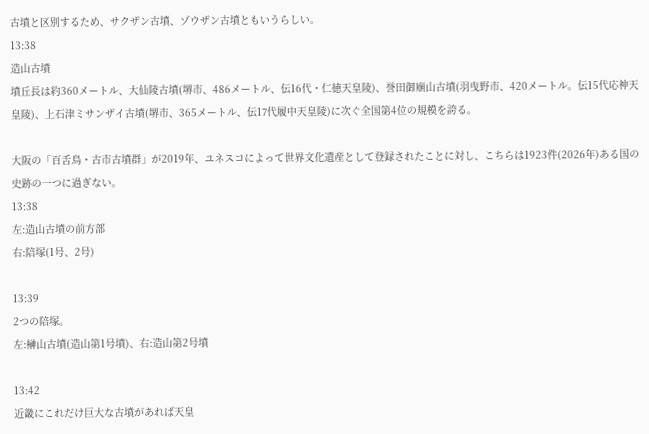古墳と区別するため、サクザン古墳、ゾウザン古墳ともいうらしい。
13:38
造山古墳
墳丘長は約360メートル、大仙陵古墳(堺市、486メートル、伝16代・仁徳天皇陵)、誉田御廟山古墳(羽曳野市、420メートル。伝15代応神天皇陵)、上石津ミサンザイ古墳(堺市、365メートル、伝17代履中天皇陵)に次ぐ全国第4位の規模を誇る。

大阪の「百舌鳥・古市古墳群」が2019年、ユネスコによって世界文化遺産として登録されたことに対し、こちらは1923件(2026年)ある国の史跡の一つに過ぎない。
13:38
左:造山古墳の前方部
右:陪塚(1号、2号)

13:39
2つの陪塚。
左:榊山古墳(造山第1号墳)、右:造山第2号墳

13:42
近畿にこれだけ巨大な古墳があれば天皇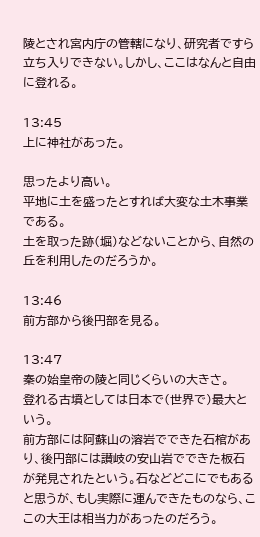陵とされ宮内庁の管轄になり、研究者ですら立ち入りできない。しかし、ここはなんと自由に登れる。

13:45
上に神社があった。

思ったより高い。
平地に土を盛ったとすれば大変な土木事業である。
土を取った跡(堀)などないことから、自然の丘を利用したのだろうか。

13:46
前方部から後円部を見る。

13:47
秦の始皇帝の陵と同じくらいの大きさ。
登れる古墳としては日本で(世界で)最大という。
前方部には阿蘇山の溶岩でできた石棺があり、後円部には讃岐の安山岩でできた板石が発見されたという。石などどこにでもあると思うが、もし実際に運んできたものなら、ここの大王は相当力があったのだろう。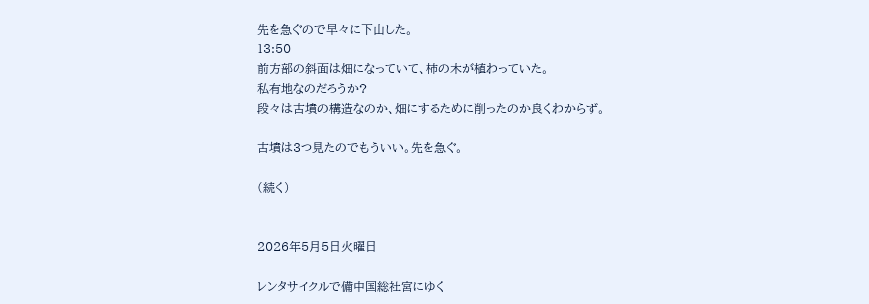先を急ぐので早々に下山した。
13:50
前方部の斜面は畑になっていて、柿の木が植わっていた。
私有地なのだろうか?
段々は古墳の構造なのか、畑にするために削ったのか良くわからず。

古墳は3つ見たのでもういい。先を急ぐ。

(続く)


2026年5月5日火曜日

レンタサイクルで備中国総社宮にゆく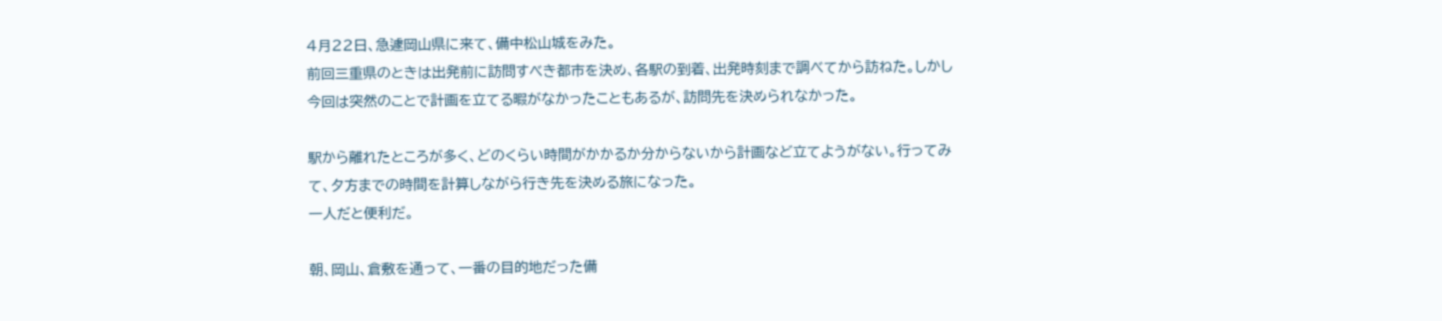4月22日、急遽岡山県に来て、備中松山城をみた。
前回三重県のときは出発前に訪問すべき都市を決め、各駅の到着、出発時刻まで調べてから訪ねた。しかし今回は突然のことで計画を立てる暇がなかったこともあるが、訪問先を決められなかった。

駅から離れたところが多く、どのくらい時間がかかるか分からないから計画など立てようがない。行ってみて、夕方までの時間を計算しながら行き先を決める旅になった。
一人だと便利だ。

朝、岡山、倉敷を通って、一番の目的地だった備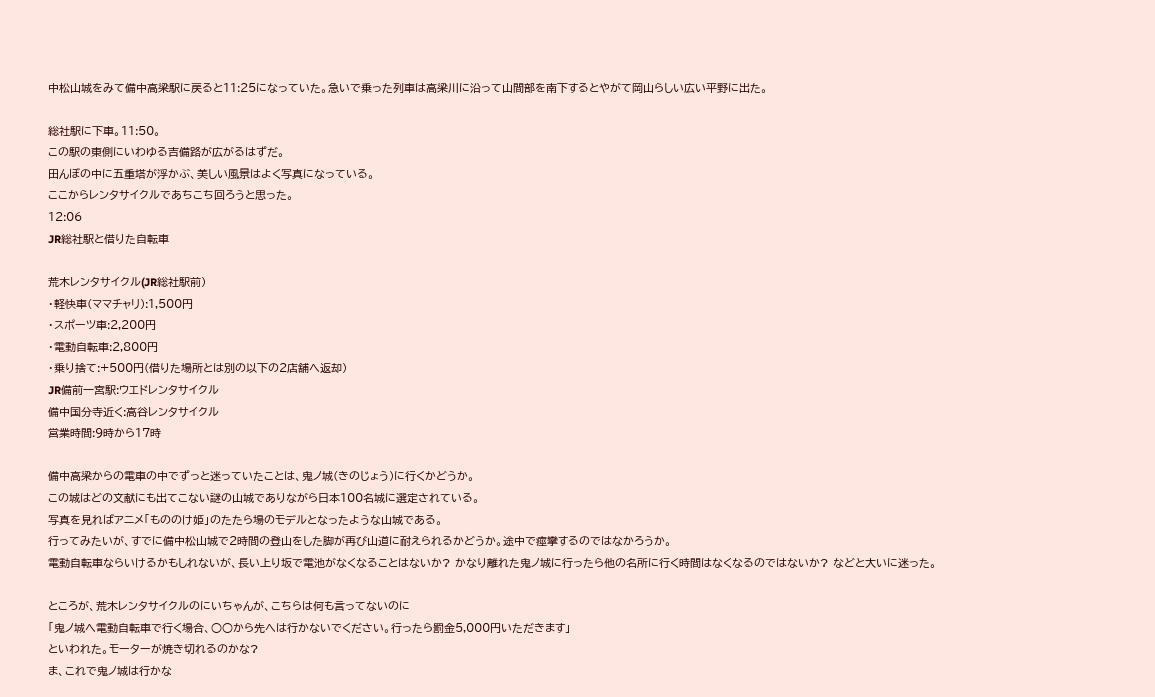中松山城をみて備中高梁駅に戻ると11:25になっていた。急いで乗った列車は高梁川に沿って山間部を南下するとやがて岡山らしい広い平野に出た。

総社駅に下車。11:50。
この駅の東側にいわゆる吉備路が広がるはずだ。
田んぼの中に五重塔が浮かぶ、美しい風景はよく写真になっている。
ここからレンタサイクルであちこち回ろうと思った。
12:06
JR総社駅と借りた自転車

荒木レンタサイクル(JR総社駅前)
・軽快車(ママチャリ):1,500円
・スポーツ車:2,200円
・電動自転車:2,800円
・乗り捨て:+500円(借りた場所とは別の以下の2店舗へ返却)
JR備前一宮駅:ウエドレンタサイクル
備中国分寺近く:高谷レンタサイクル
営業時間:9時から17時

備中高梁からの電車の中でずっと迷っていたことは、鬼ノ城(きのじょう)に行くかどうか。
この城はどの文献にも出てこない謎の山城でありながら日本100名城に選定されている。
写真を見ればアニメ「もののけ姫」のたたら場のモデルとなったような山城である。
行ってみたいが、すでに備中松山城で2時間の登山をした脚が再び山道に耐えられるかどうか。途中で痙攣するのではなかろうか。
電動自転車ならいけるかもしれないが、長い上り坂で電池がなくなることはないか? かなり離れた鬼ノ城に行ったら他の名所に行く時間はなくなるのではないか? などと大いに迷った。

ところが、荒木レンタサイクルのにいちゃんが、こちらは何も言ってないのに
「鬼ノ城へ電動自転車で行く場合、○○から先へは行かないでください。行ったら罰金5,000円いただきます」
といわれた。モーターが焼き切れるのかな?
ま、これで鬼ノ城は行かな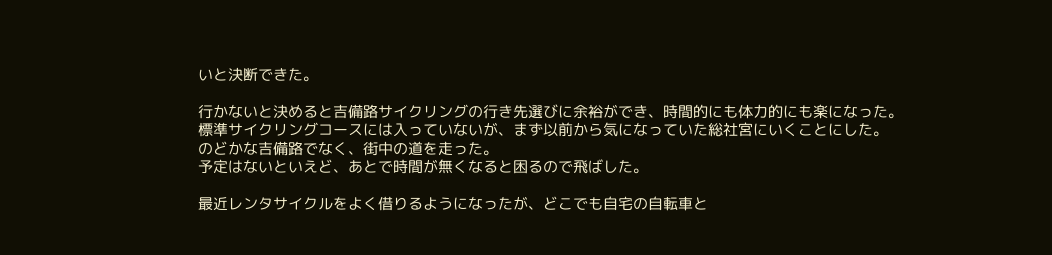いと決断できた。

行かないと決めると吉備路サイクリングの行き先選びに余裕ができ、時間的にも体力的にも楽になった。
標準サイクリングコースには入っていないが、まず以前から気になっていた総社宮にいくことにした。
のどかな吉備路でなく、街中の道を走った。
予定はないといえど、あとで時間が無くなると困るので飛ばした。

最近レンタサイクルをよく借りるようになったが、どこでも自宅の自転車と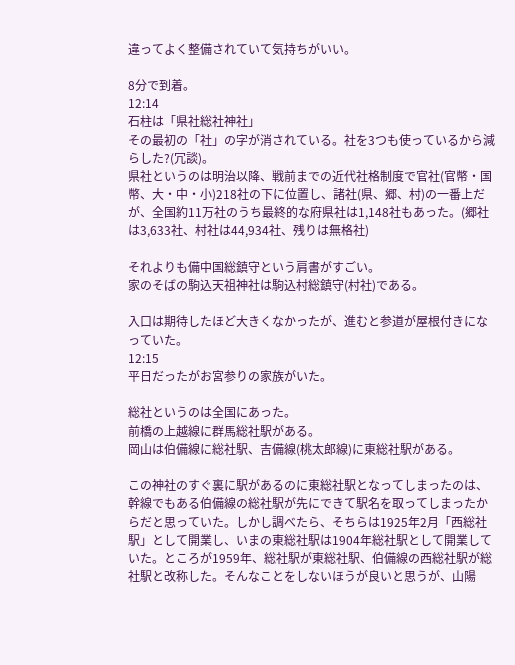違ってよく整備されていて気持ちがいい。

8分で到着。
12:14
石柱は「県社総社神社」
その最初の「社」の字が消されている。社を3つも使っているから減らした?(冗談)。
県社というのは明治以降、戦前までの近代社格制度で官社(官幣・国幣、大・中・小)218社の下に位置し、諸社(県、郷、村)の一番上だが、全国約11万社のうち最終的な府県社は1,148社もあった。(郷社は3,633社、村社は44,934社、残りは無格社)

それよりも備中国総鎮守という肩書がすごい。
家のそばの駒込天祖神社は駒込村総鎮守(村社)である。

入口は期待したほど大きくなかったが、進むと参道が屋根付きになっていた。
12:15
平日だったがお宮参りの家族がいた。

総社というのは全国にあった。
前橋の上越線に群馬総社駅がある。
岡山は伯備線に総社駅、吉備線(桃太郎線)に東総社駅がある。

この神社のすぐ裏に駅があるのに東総社駅となってしまったのは、幹線でもある伯備線の総社駅が先にできて駅名を取ってしまったからだと思っていた。しかし調べたら、そちらは1925年2月「西総社駅」として開業し、いまの東総社駅は1904年総社駅として開業していた。ところが1959年、総社駅が東総社駅、伯備線の西総社駅が総社駅と改称した。そんなことをしないほうが良いと思うが、山陽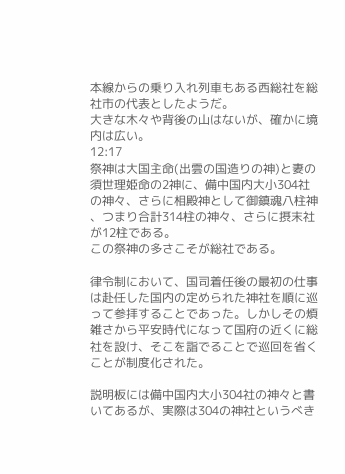本線からの乗り入れ列車もある西総社を総社市の代表としたようだ。
大きな木々や背後の山はないが、確かに境内は広い。
12:17
祭神は大国主命(出雲の国造りの神)と妻の須世理姫命の2神に、備中国内大小304社の神々、さらに相殿神として御鎮魂八柱神 、つまり合計314柱の神々、さらに摂末社が12柱である。
この祭神の多さこそが総社である。

律令制において、国司着任後の最初の仕事は赴任した国内の定められた神社を順に巡って参拝することであった。しかしその煩雑さから平安時代になって国府の近くに総社を設け、そこを詣でることで巡回を省くことが制度化された。

説明板には備中国内大小304社の神々と書いてあるが、実際は304の神社というべき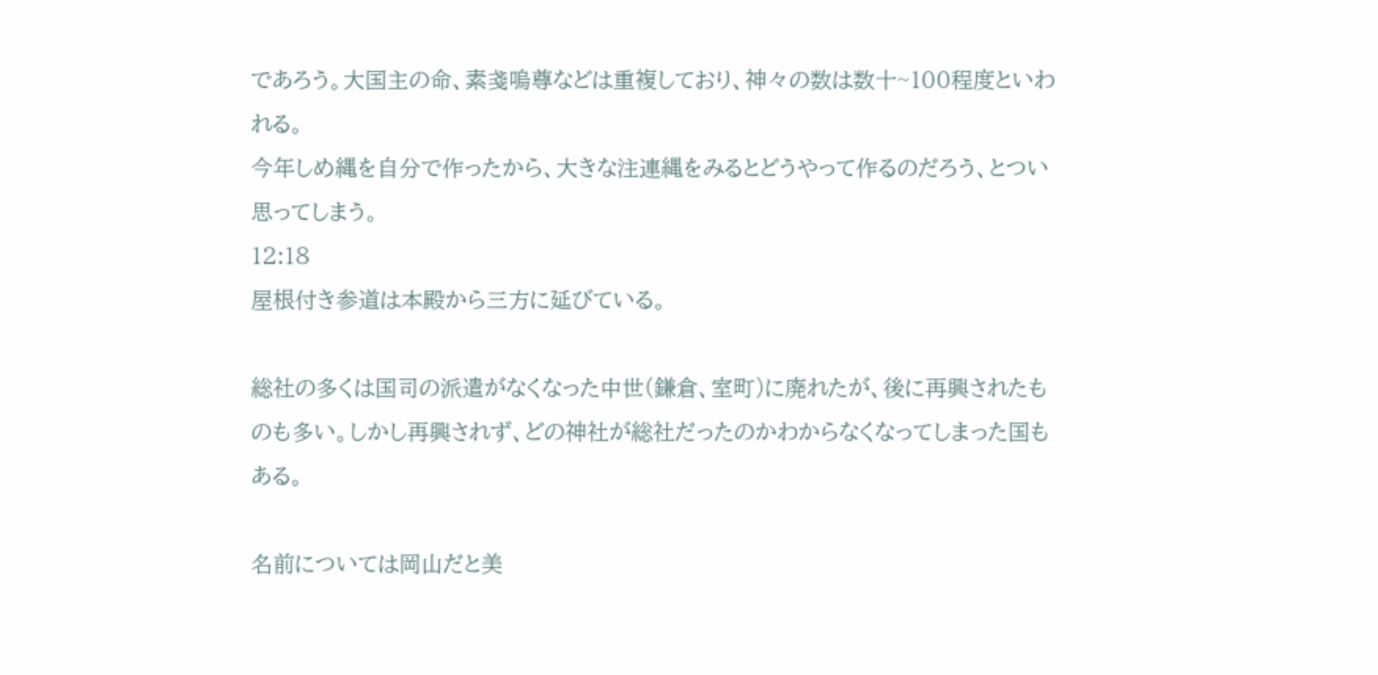であろう。大国主の命、素戔嗚尊などは重複しており、神々の数は数十~100程度といわれる。
今年しめ縄を自分で作ったから、大きな注連縄をみるとどうやって作るのだろう、とつい思ってしまう。
12:18
屋根付き参道は本殿から三方に延びている。

総社の多くは国司の派遣がなくなった中世(鎌倉、室町)に廃れたが、後に再興されたものも多い。しかし再興されず、どの神社が総社だったのかわからなくなってしまった国もある。

名前については岡山だと美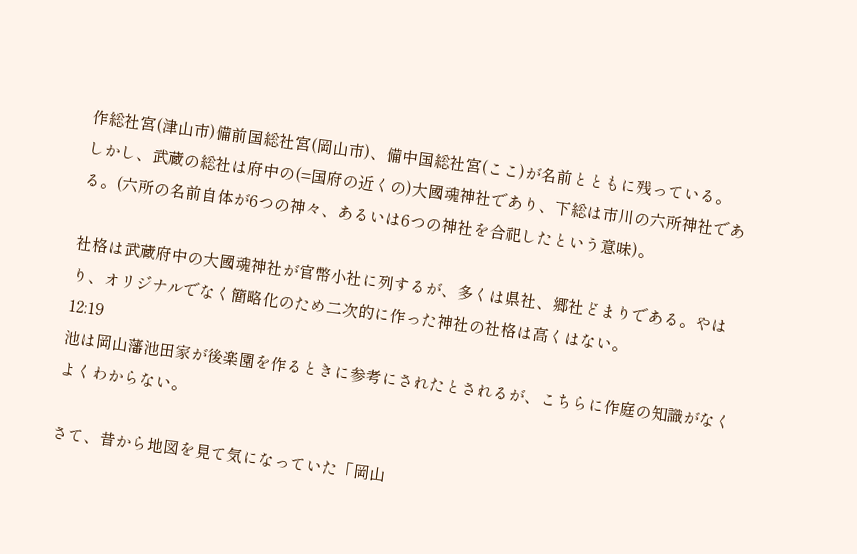作総社宮(津山市)備前国総社宮(岡山市)、備中国総社宮(ここ)が名前とともに残っている。
しかし、武蔵の総社は府中の(=国府の近くの)大國魂神社であり、下総は市川の六所神社である。(六所の名前自体が6つの神々、あるいは6つの神社を合祀したという意味)。

社格は武蔵府中の大國魂神社が官幣小社に列するが、多くは県社、郷社どまりである。やはり、オリジナルでなく簡略化のため二次的に作った神社の社格は高くはない。
12:19
池は岡山藩池田家が後楽園を作るときに参考にされたとされるが、こちらに作庭の知識がなくよくわからない。

さて、昔から地図を見て気になっていた「岡山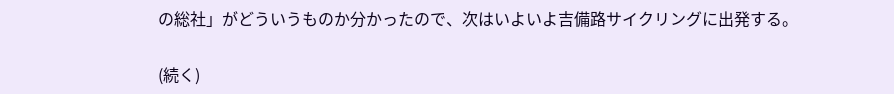の総社」がどういうものか分かったので、次はいよいよ吉備路サイクリングに出発する。

(続く)